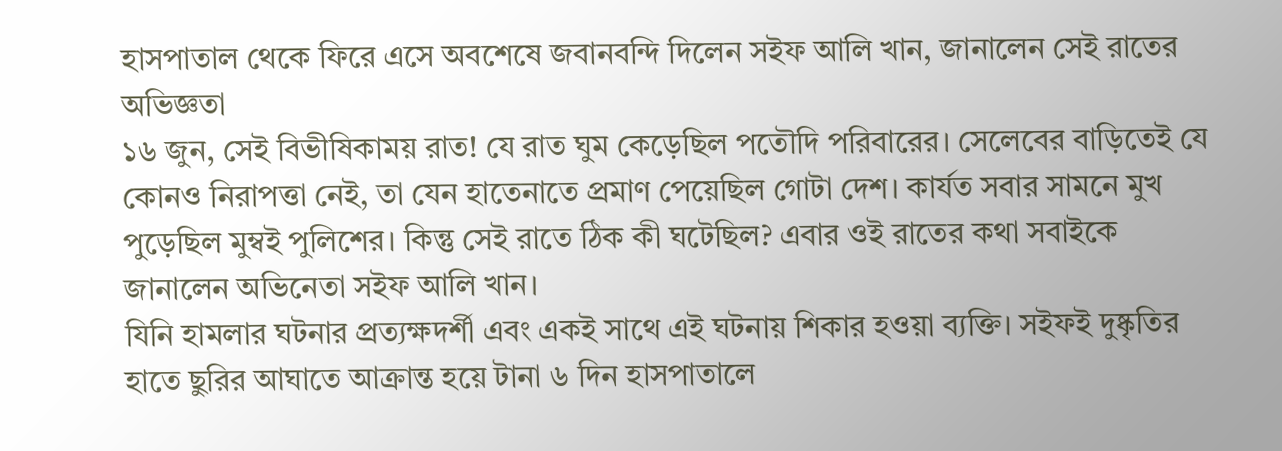হাসপাতাল থেকে ফিরে এসে অবশেষে জবানবন্দি দিলেন সইফ আলি খান, জানালেন সেই রাতের অভিজ্ঞতা
১৬ জুন, সেই বিভীষিকাময় রাত! যে রাত ঘুম কেড়েছিল পতৌদি পরিবারের। সেলেবের বাড়িতেই যে কোনও নিরাপত্তা নেই, তা যেন হাতেনাতে প্রমাণ পেয়েছিল গোটা দেশ। কার্যত সবার সামনে মুখ পুড়েছিল মুম্বই পুলিশের। কিন্তু সেই রাতে ঠিক কী ঘটেছিল? এবার ওই রাতের কথা সবাইকে জানালেন অভিনেতা সইফ আলি খান।
যিনি হামলার ঘটনার প্রত্যক্ষদর্শী এবং একই সাথে এই ঘটনায় শিকার হওয়া ব্যক্তি। সইফই দুষ্কৃতির হাতে ছুরির আঘাতে আক্রান্ত হয়ে টানা ৬ দিন হাসপাতালে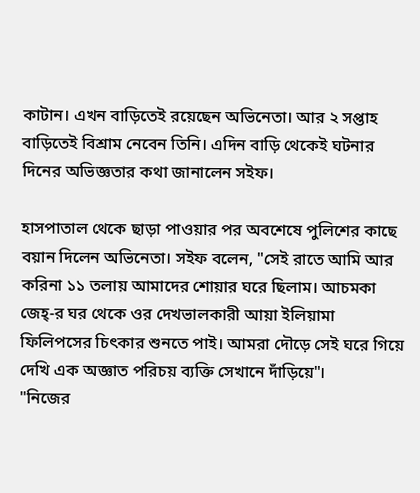কাটান। এখন বাড়িতেই রয়েছেন অভিনেতা। আর ২ সপ্তাহ বাড়িতেই বিশ্রাম নেবেন তিনি। এদিন বাড়ি থেকেই ঘটনার দিনের অভিজ্ঞতার কথা জানালেন সইফ।

হাসপাতাল থেকে ছাড়া পাওয়ার পর অবশেষে পুলিশের কাছে বয়ান দিলেন অভিনেতা। সইফ বলেন, "সেই রাতে আমি আর করিনা ১১ তলায় আমাদের শোয়ার ঘরে ছিলাম। আচমকা জেহ্-র ঘর থেকে ওর দেখভালকারী আয়া ইলিয়ামা ফিলিপসের চিৎকার শুনতে পাই। আমরা দৌড়ে সেই ঘরে গিয়ে দেখি এক অজ্ঞাত পরিচয় ব্যক্তি সেখানে দাঁড়িয়ে"।
"নিজের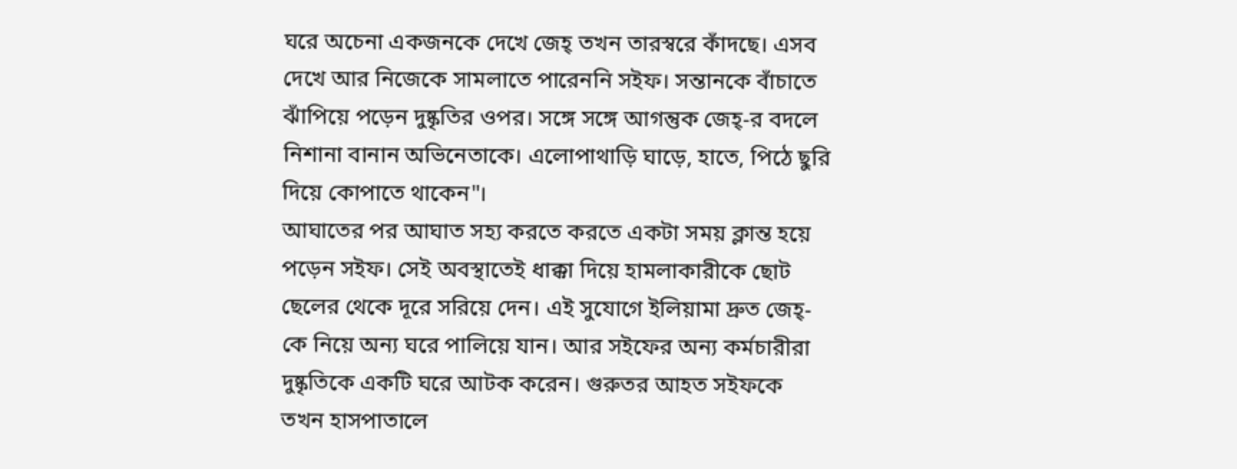ঘরে অচেনা একজনকে দেখে জেহ্ তখন তারস্বরে কাঁদছে। এসব দেখে আর নিজেকে সামলাতে পারেননি সইফ। সন্তানকে বাঁচাতে ঝাঁপিয়ে পড়েন দুষ্কৃতির ওপর। সঙ্গে সঙ্গে আগন্তুক জেহ্-র বদলে নিশানা বানান অভিনেতাকে। এলোপাথাড়ি ঘাড়ে, হাতে, পিঠে ছুরি দিয়ে কোপাতে থাকেন"।
আঘাতের পর আঘাত সহ্য করতে করতে একটা সময় ক্লান্ত হয়ে পড়েন সইফ। সেই অবস্থাতেই ধাক্কা দিয়ে হামলাকারীকে ছোট ছেলের থেকে দূরে সরিয়ে দেন। এই সুযোগে ইলিয়ামা দ্রুত জেহ্-কে নিয়ে অন্য ঘরে পালিয়ে যান। আর সইফের অন্য কর্মচারীরা দুষ্কৃতিকে একটি ঘরে আটক করেন। গুরুতর আহত সইফকে তখন হাসপাতালে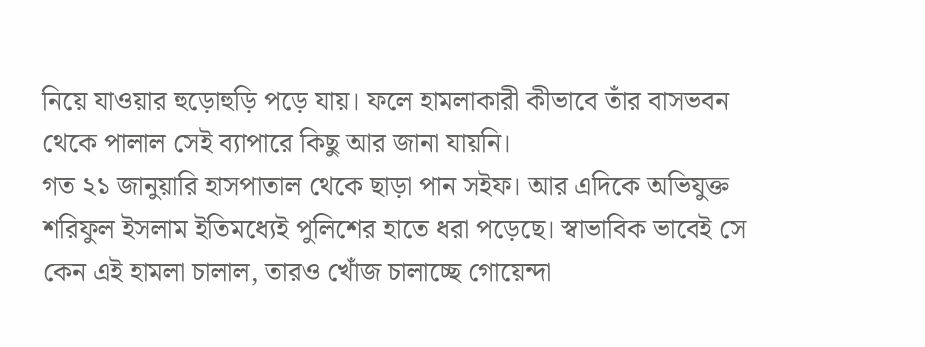নিয়ে যাওয়ার হুড়োহুড়ি পড়ে যায়। ফলে হামলাকারী কীভাবে তাঁর বাসভবন থেকে পালাল সেই ব্যাপারে কিছু আর জানা যায়নি।
গত ২১ জানুয়ারি হাসপাতাল থেকে ছাড়া পান সইফ। আর এদিকে অভিযুক্ত শরিফুল ইসলাম ইতিমধ্যেই পুলিশের হাতে ধরা পড়েছে। স্বাভাবিক ভাবেই সে কেন এই হামলা চালাল, তারও খোঁজ চালাচ্ছে গোয়েন্দা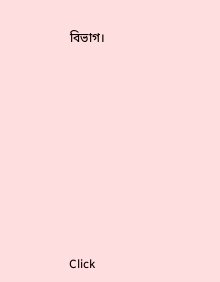বিভাগ।












Click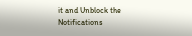it and Unblock the Notifications